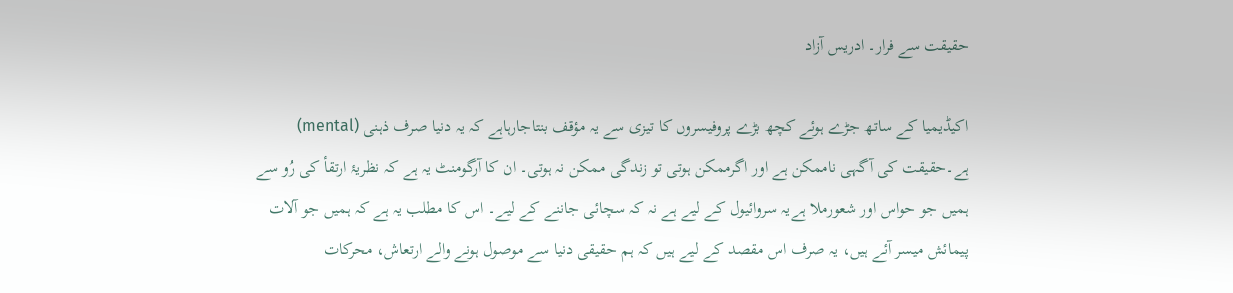حقیقت سے فرار۔ ادریس آزاد

اکیڈیمیا کے ساتھ جڑے ہوئے کچھ بڑے پروفیسروں کا تیزی سے یہ مؤقف بنتاجارہاہے کہ یہ دنیا صرف ذہنی (mental) ہے۔حقیقت کی آگہی ناممکن ہے اور اگرممکن ہوتی تو زندگی ممکن نہ ہوتی۔ ان کا آرگومنٹ یہ ہے کہ نظریۂ ارتقأ کی رُو سے ہمیں جو حواس اور شعورملا ہےیہ سروائیول کے لیے ہے نہ کہ سچائی جاننے کے لیے۔ اس کا مطلب یہ ہے کہ ہمیں جو آلات پیمائش میسر آئے ہیں، یہ صرف اس مقصد کے لیے ہیں کہ ہم حقیقی دنیا سے موصول ہونے والے ارتعاش، محرکات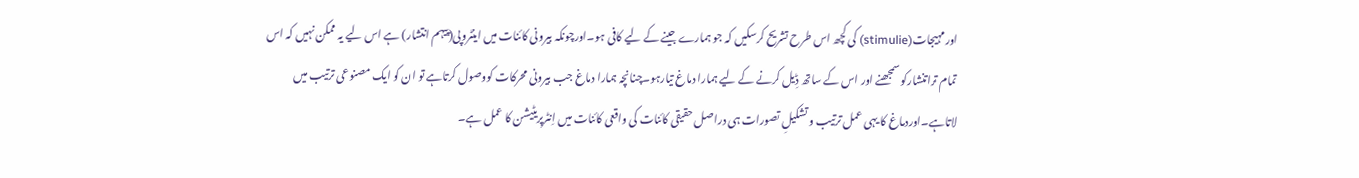اورمہیجات(stimulie) کی کچھ اس طرح تشریح کرسکیں کہ جو ہمارے جینے کے لیے کافی ہو۔اورچونکہ بیرونی کائنات میں اینٹروپی(پیہم انتشار) ہے اس لیے یہ ممکن نہیں کہ اس تمام تراتنشارکو سمجھنے اور اس کے ساتھ ڈِیل کرنے کے لیے ہمارا دماغ تیارہو۔چنانچہ ہمارا دماغ جب بیرونی محرکات کووصول کرتاہے تو ان کو ایک مصنوعی ترتیب میں لاتاہے۔اوردماغ کا یہی عمل ترتیب و تشکیلِ تصورات ہی دراصل حقیقی کائنات کی واقعی کائنات میں اِنٹرپریٹیشن کا عمل ہے۔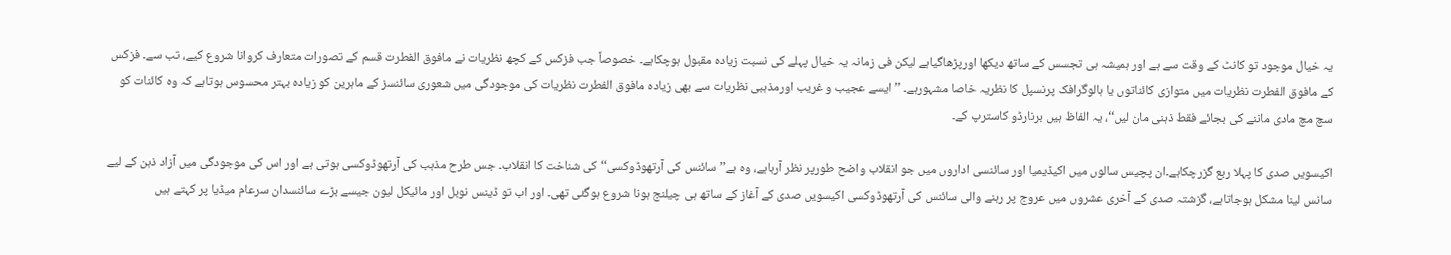یہ خیال موجود تو کانٹ کے وقت سے ہے اور ہمیشہ ہی تجسس کے ساتھ دیکھا اورپڑھاگیاہے لیکن فی زمانہ یہ خیال پہلے کی نسبت زیادہ مقبول ہوچکاہے۔ خصوصاً جب فزکس کے کچھ نظریات نے مافوق الفطرت قسم کے تصورات متعارف کروانا شروع کیے، تب سے۔ فزکس کے مافوق الفطرت نظریات میں متوازی کائناتوں یا ہالوگرافک پرنسپل کا نظریہ خاصا مشہورہے۔ ’’ایسے عجیب و غریب اورمذہبی نظریات سے بھی زیادہ مافوق الفطرت نظریات کی موجودگی میں شعوری سائنسز کے ماہرین کو زیادہ بہتر محسوس ہوتاہے کہ وہ کائنات کو سچ مچ مادی ماننے کی بجائے فقط ذہنی مان لیں‘‘، یہ الفاظ ہیں برنارڈو کاسترپ کے۔

اکیسویں صدی کا پہلا ربع گزرچکاہے۔ان پچیس سالوں میں اکیڈیمیا اور سائنسی اداروں میں جو انقلاب واضح طورپر نظر آرہاہے، وہ ہے’’سائنس کی آرتھوڈوکسی‘‘ کی شناخت کا انقلاب۔ جس طرح مذہب کی آرتھوڈوکسی ہوتی ہے اور اس کی موجودگی میں آزاد ذہن کے لیے سانس لینا مشکل ہوجاتاہے، گزشتہ صدی کے آخری عشروں میں عروج پر رہنے والی سائنس کی آرتھوڈوکسی اکیسویں صدی کے آغاز کے ساتھ ہی چیلنج ہونا شروع ہوگئی تھی۔ اور اب تو ڈینس نوبل اور مائیکل لیون جیسے بڑے سائنسدان سرعام میڈیا پر کہتے ہیں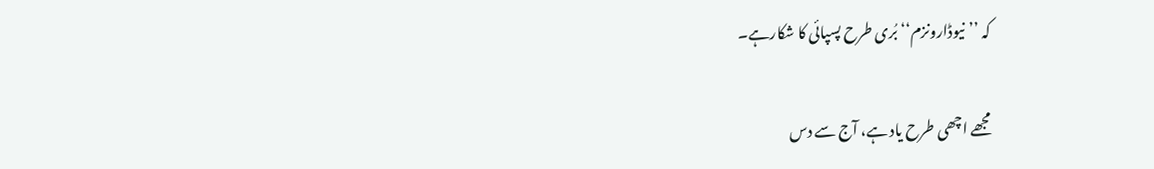کہ ’’نیوڈارونزم‘‘ بُری طرح پسپائی کا شکارہے۔

مجھے اچھی طرح یاد ہے، آج سے دس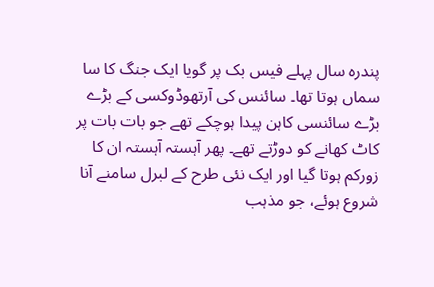پندرہ سال پہلے فیس بک پر گویا ایک جنگ کا سا سماں ہوتا تھا۔ سائنس کی آرتھوڈوکسی کے بڑے بڑے سائنسی کاہن پیدا ہوچکے تھے جو بات بات پر کاٹ کھانے کو دوڑتے تھے۔ پھر آہستہ آہستہ ان کا زورکم ہوتا گیا اور ایک نئی طرح کے لبرل سامنے آنا شروع ہوئے، جو مذہب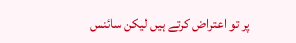پر تو اعتراض کرتے ہیں لیکن سائنس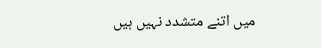میں اتنے متشدد نہیں ہیں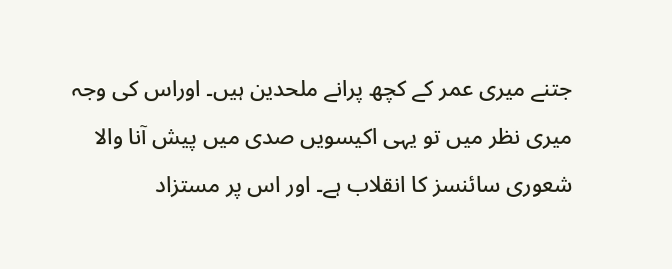جتنے میری عمر کے کچھ پرانے ملحدین ہیں۔ اوراس کی وجہ میری نظر میں تو یہی اکیسویں صدی میں پیش آنا والا شعوری سائنسز کا انقلاب ہے۔ اور اس پر مستزاد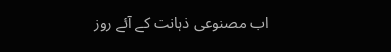اب مصنوعی ذہانت کے آئے روز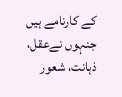کے کارنامے ہیں جنہوں نےعقل، ذہانت، شعور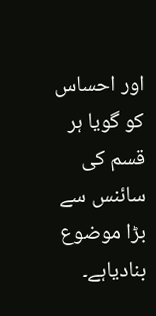اور احساس کو گویا ہر قسم کی سائنس سے بڑا موضوع بنادیاہے۔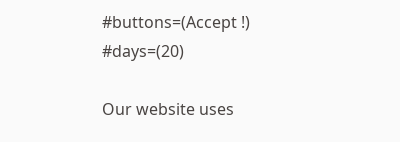#buttons=(Accept !) #days=(20)

Our website uses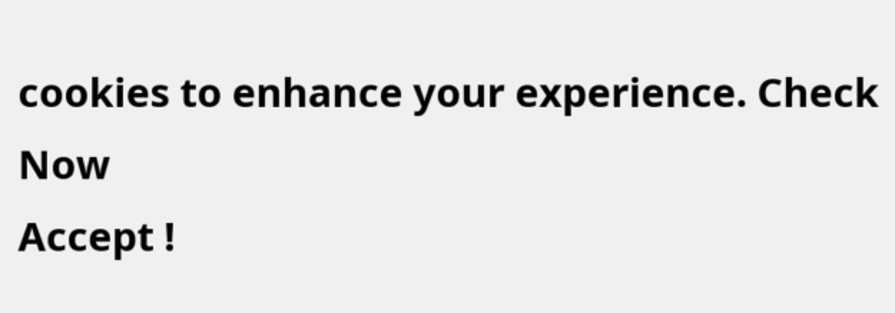cookies to enhance your experience. Check Now
Accept !